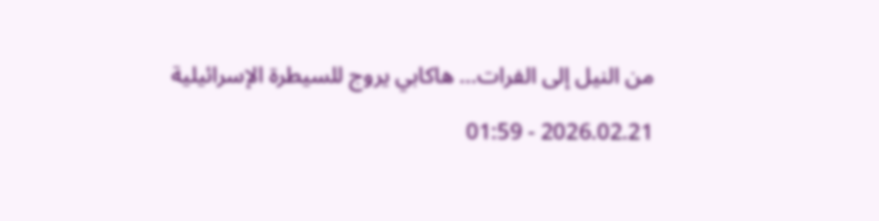من النيل إلى الفرات… هاكابي يروج للسيطرة الإسرائيلية

2026.02.21 - 01:59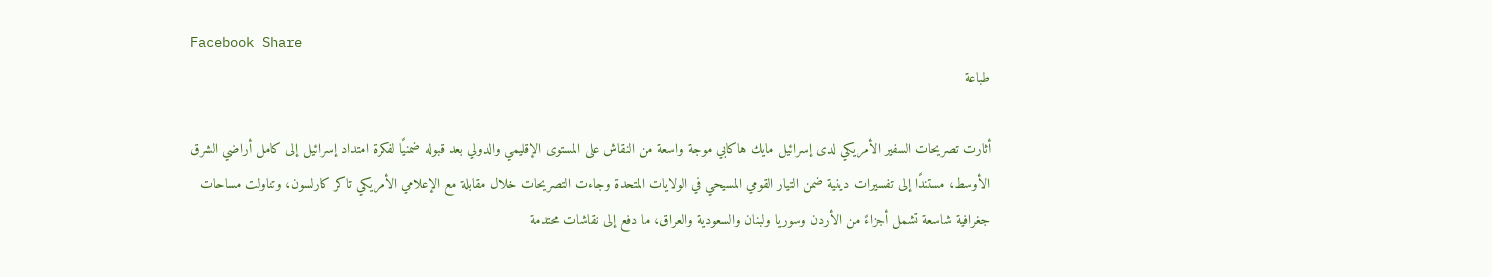Facebook Share
طباعة

أثارت تصريحات السفير الأمريكي لدى إسرائيل مايك هاكابي موجة واسعة من النقاش على المستوى الإقليمي والدولي بعد قبوله ضمنيًا لفكرة امتداد إسرائيل إلى كامل أراضي الشرق الأوسط، مستندًا إلى تفسيرات دينية ضمن التيار القومي المسيحي في الولايات المتحدة وجاءت التصريحات خلال مقابلة مع الإعلامي الأمريكي تاكر كارلسون، وتناولت مساحات جغرافية شاسعة تشمل أجزاءً من الأردن وسوريا ولبنان والسعودية والعراق، ما دفع إلى نقاشات محتدمة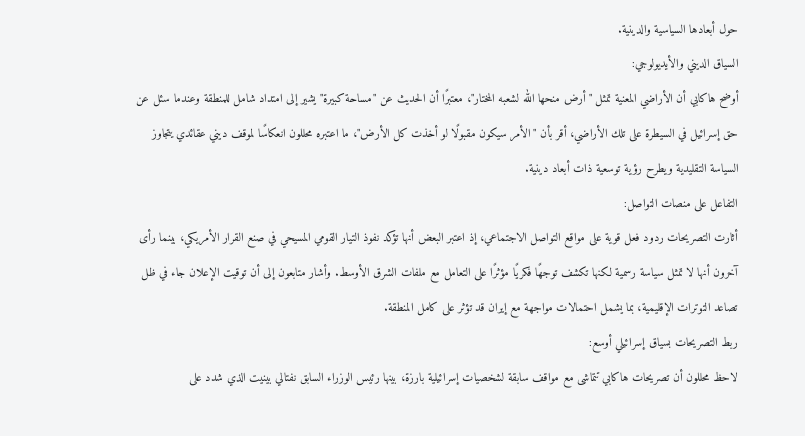حول أبعادها السياسية والدينية.
السياق الديني والأيديولوجي:
أوضح هاكابي أن الأراضي المعنية تمثل "أرض منحها الله لشعبه المختار"، معتبرًا أن الحديث عن "مساحة كبيرة" يشير إلى امتداد شامل للمنطقة وعندما سئل عن حق إسرائيل في السيطرة على تلك الأراضي، أقر بأن "الأمر سيكون مقبولًا لو أخذت كل الأرض"، ما اعتبره محللون انعكاسًا لموقف ديني عقائدي يتجاوز السياسة التقليدية ويطرح رؤية توسعية ذات أبعاد دينية.
التفاعل على منصات التواصل:
أثارت التصريحات ردود فعل قوية على مواقع التواصل الاجتماعي، إذ اعتبر البعض أنها تؤكد نفوذ التيار القومي المسيحي في صنع القرار الأمريكي، بينما رأى آخرون أنها لا تمثل سياسة رسمية لكنها تكشف توجهًا فكريًا مؤثرًا على التعامل مع ملفات الشرق الأوسط. وأشار متابعون إلى أن توقيت الإعلان جاء في ظل تصاعد التوترات الإقليمية، بما يشمل احتمالات مواجهة مع إيران قد تؤثر على كامل المنطقة.
ربط التصريحات بسياق إسرائيلي أوسع:
لاحظ محللون أن تصريحات هاكابي تتماشى مع مواقف سابقة لشخصيات إسرائيلية بارزة، بينها رئيس الوزراء السابق نفتالي بينيت الذي شدد على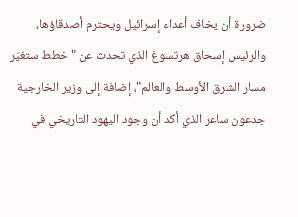ضرورة أن يخاف أعداء إسرائيل ويحترم أصدقاؤها، والرئيس إسحاق هرتسوغ الذي تحدث عن "خطط ستغيّر مسار الشرق الأوسط والعالم"، إضافة إلى وزير الخارجية جدعون ساعر الذي أكد أن وجود اليهود التاريخي في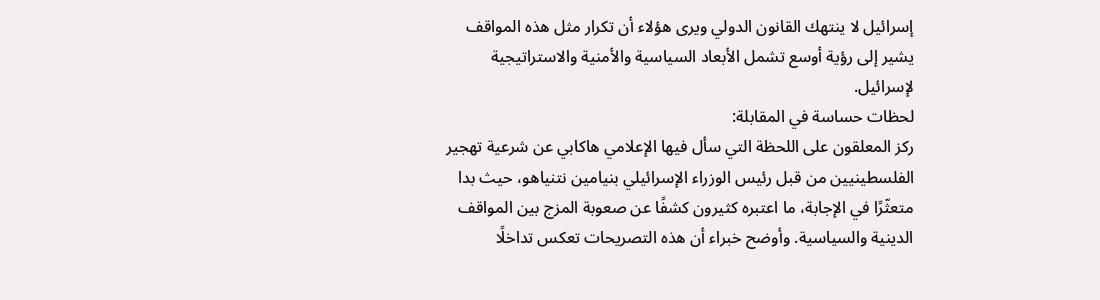إسرائيل لا ينتهك القانون الدولي ويرى هؤلاء أن تكرار مثل هذه المواقف يشير إلى رؤية أوسع تشمل الأبعاد السياسية والأمنية والاستراتيجية لإسرائيل.
لحظات حساسة في المقابلة:
ركز المعلقون على اللحظة التي سأل فيها الإعلامي هاكابي عن شرعية تهجير الفلسطينيين من قبل رئيس الوزراء الإسرائيلي بنيامين نتنياهو، حيث بدا متعثّرًا في الإجابة، ما اعتبره كثيرون كشفًا عن صعوبة المزج بين المواقف الدينية والسياسية. وأوضح خبراء أن هذه التصريحات تعكس تداخلًا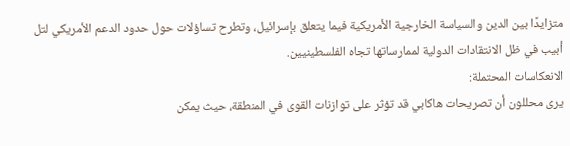متزايدًا بين الدين والسياسة الخارجية الأمريكية فيما يتعلق بإسرائيل، وتطرح تساؤلات حول حدود الدعم الأمريكي لتل أبيب في ظل الانتقادات الدولية لممارساتها تجاه الفلسطينيين.
الانعكاسات المحتملة:
يرى محللون أن تصريحات هاكابي قد تؤثر على توازنات القوى في المنطقة، حيث يمكن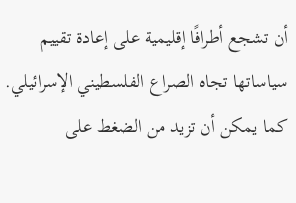أن تشجع أطرافًا إقليمية على إعادة تقييم سياساتها تجاه الصراع الفلسطيني الإسرائيلي. كما يمكن أن تزيد من الضغط على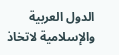الدول العربية والإسلامية لاتخاذ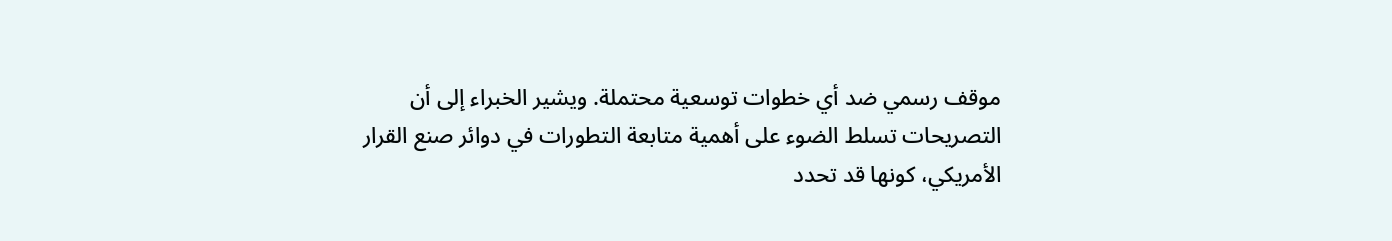موقف رسمي ضد أي خطوات توسعية محتملة. ويشير الخبراء إلى أن التصريحات تسلط الضوء على أهمية متابعة التطورات في دوائر صنع القرار الأمريكي، كونها قد تحدد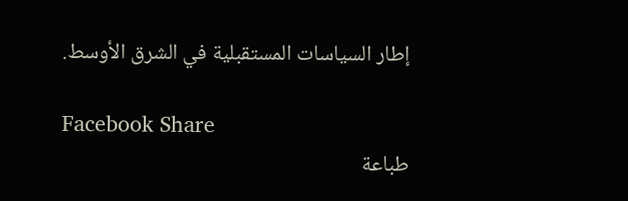إطار السياسات المستقبلية في الشرق الأوسط.

Facebook Share
طباعة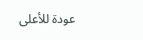عودة للأعلى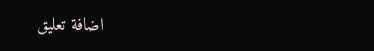اضافة تعليق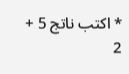* اكتب ناتج 5 + 2